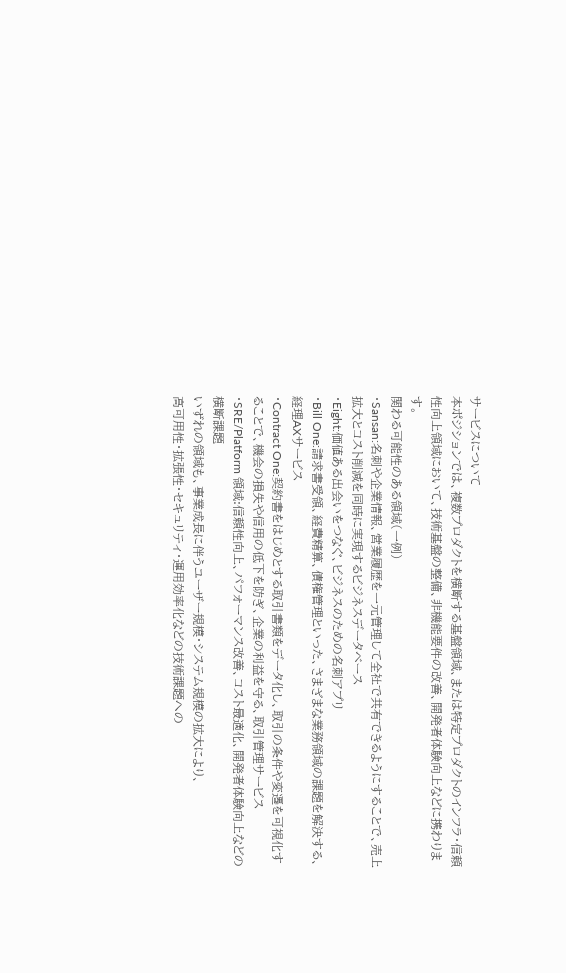サービスについて
本ポジションでは、複数プロダクトを横断する基盤領域、または特定プロダクトのインフラ・信頼性向上領域において、技術基盤の整備、非機能要件の改善、開発者体験向上などに携わります。
関わる可能性のある領域(一例)
・Sansan:名刺や企業情報、営業履歴を一元管理して全社で共有できるようにすることで、売上拡大とコスト削減を同時に実現するビジネスデータベース
・Eight:価値ある出会いをつなぐ、ビジネスのための名刺アプリ
・Bill One:請求書受領、経費精算、債権管理といった、さまざまな業務領域の課題を解決する、経理AXサービス
・Contract One:契約書をはじめとする取引書類をデータ化し、取引の条件や変遷を可視化することで、機会の損失や信用の低下を防ぎ、企業の利益を守る、取引管理サービス
・SRE/Platform 領域:信頼性向上、パフォーマンス改善、コスト最適化、開発者体験向上などの横断課題
いずれの領域も、事業成長に伴うユーザー規模・システム規模の拡大により、
高可用性・拡張性・セキュリティ・運用効率化などの技術課題への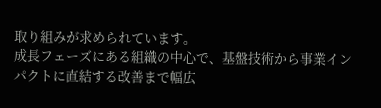取り組みが求められています。
成長フェーズにある組織の中心で、基盤技術から事業インパクトに直結する改善まで幅広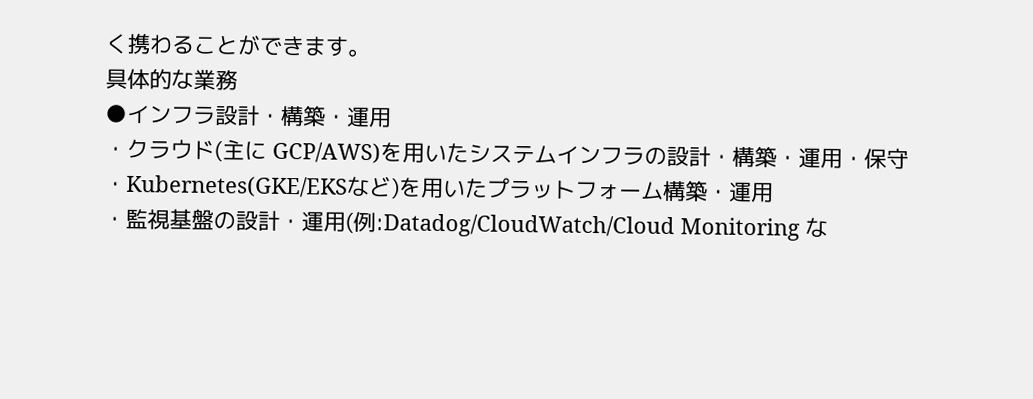く携わることができます。
具体的な業務
●インフラ設計・構築・運用
・クラウド(主に GCP/AWS)を用いたシステムインフラの設計・構築・運用・保守
・Kubernetes(GKE/EKSなど)を用いたプラットフォーム構築・運用
・監視基盤の設計・運用(例:Datadog/CloudWatch/Cloud Monitoring な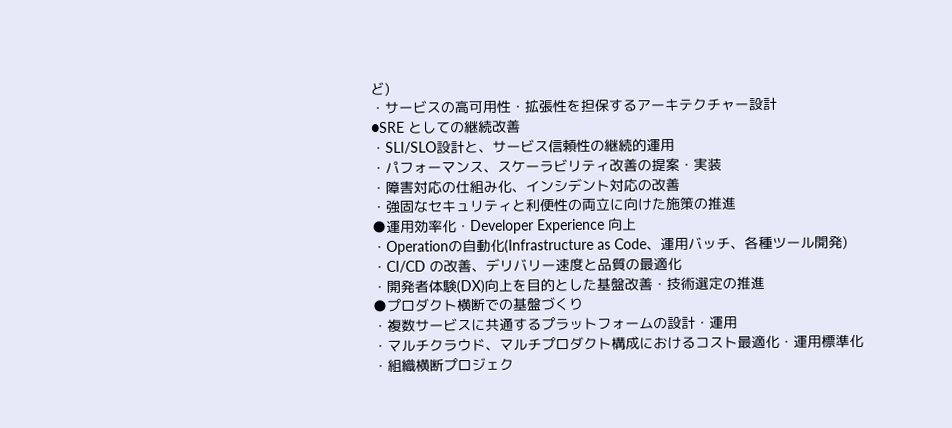ど)
・サービスの高可用性・拡張性を担保するアーキテクチャー設計
●SRE としての継続改善
・SLI/SLO設計と、サービス信頼性の継続的運用
・パフォーマンス、スケーラビリティ改善の提案・実装
・障害対応の仕組み化、インシデント対応の改善
・強固なセキュリティと利便性の両立に向けた施策の推進
●運用効率化・Developer Experience 向上
・Operationの自動化(Infrastructure as Code、運用バッチ、各種ツール開発)
・CI/CD の改善、デリバリー速度と品質の最適化
・開発者体験(DX)向上を目的とした基盤改善・技術選定の推進
●プロダクト横断での基盤づくり
・複数サービスに共通するプラットフォームの設計・運用
・マルチクラウド、マルチプロダクト構成におけるコスト最適化・運用標準化
・組織横断プロジェク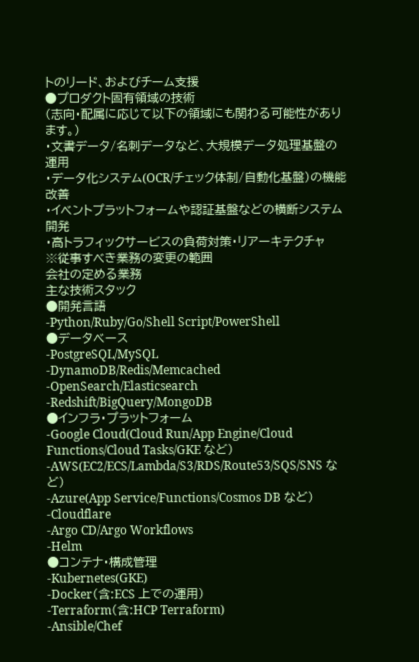トのリード、およびチーム支援
●プロダクト固有領域の技術
(志向・配属に応じて以下の領域にも関わる可能性があります。)
・文書データ/名刺データなど、大規模データ処理基盤の運用
・データ化システム(OCR/チェック体制/自動化基盤)の機能改善
・イベントプラットフォームや認証基盤などの横断システム開発
・高トラフィックサービスの負荷対策・リアーキテクチャ
※従事すべき業務の変更の範囲
会社の定める業務
主な技術スタック
●開発言語
-Python/Ruby/Go/Shell Script/PowerShell
●データベース
-PostgreSQL/MySQL
-DynamoDB/Redis/Memcached
-OpenSearch/Elasticsearch
-Redshift/BigQuery/MongoDB
●インフラ・プラットフォーム
-Google Cloud(Cloud Run/App Engine/Cloud Functions/Cloud Tasks/GKE など)
-AWS(EC2/ECS/Lambda/S3/RDS/Route53/SQS/SNS など)
-Azure(App Service/Functions/Cosmos DB など)
-Cloudflare
-Argo CD/Argo Workflows
-Helm
●コンテナ・構成管理
-Kubernetes(GKE)
-Docker(含:ECS 上での運用)
-Terraform(含:HCP Terraform)
-Ansible/Chef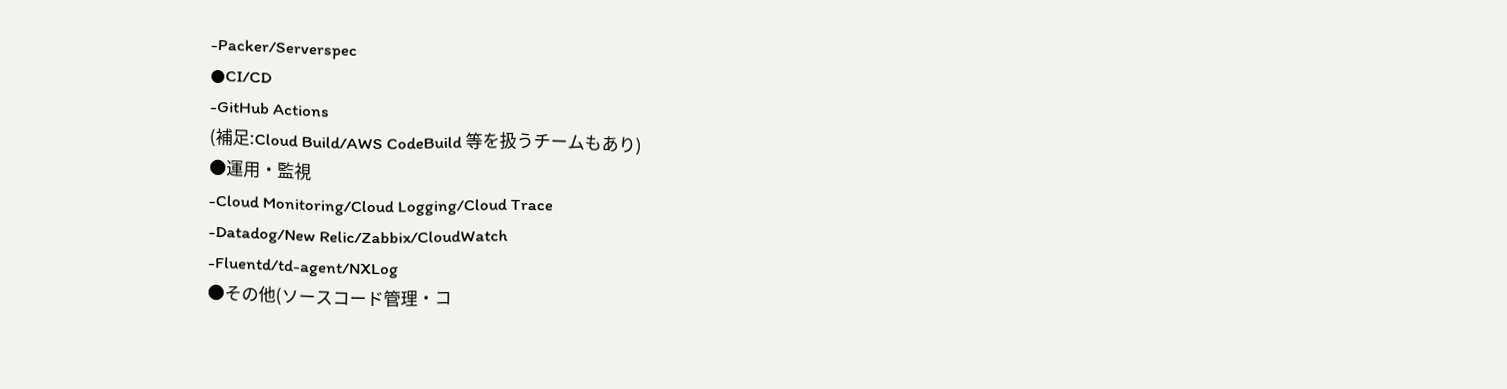-Packer/Serverspec
●CI/CD
-GitHub Actions
(補足:Cloud Build/AWS CodeBuild 等を扱うチームもあり)
●運用・監視
-Cloud Monitoring/Cloud Logging/Cloud Trace
-Datadog/New Relic/Zabbix/CloudWatch
-Fluentd/td-agent/NXLog
●その他(ソースコード管理・コ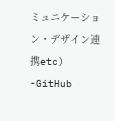ミュニケーション・デザイン連携etc)
-GitHub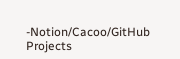-Notion/Cacoo/GitHub Projects